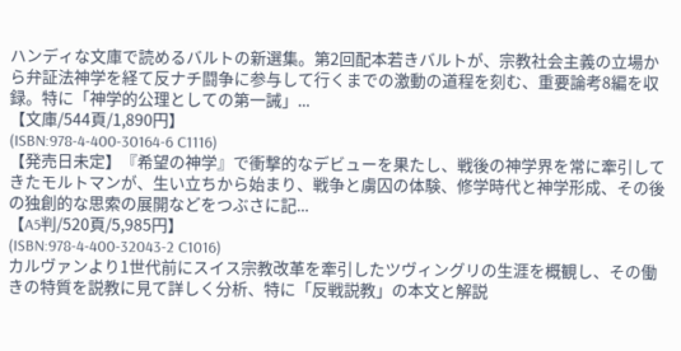ハンディな文庫で読めるバルトの新選集。第2回配本若きバルトが、宗教社会主義の立場から弁証法神学を経て反ナチ闘争に参与して行くまでの激動の道程を刻む、重要論考8編を収録。特に「神学的公理としての第一誡」...
【文庫/544頁/1,890円】
(ISBN:978-4-400-30164-6 C1116)
【発売日未定】『希望の神学』で衝撃的なデビューを果たし、戦後の神学界を常に牽引してきたモルトマンが、生い立ちから始まり、戦争と虜囚の体験、修学時代と神学形成、その後の独創的な思索の展開などをつぶさに記...
【A5判/520頁/5,985円】
(ISBN:978-4-400-32043-2 C1016)
カルヴァンより1世代前にスイス宗教改革を牽引したツヴィングリの生涯を概観し、その働きの特質を説教に見て詳しく分析、特に「反戦説教」の本文と解説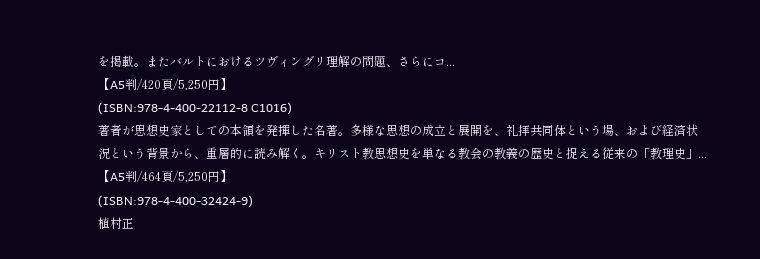を掲載。またバルトにおけるツヴィングリ理解の問題、さらにコ...
【A5判/420頁/5,250円】
(ISBN:978-4-400-22112-8 C1016)
著者が思想史家としての本領を発揮した名著。多様な思想の成立と展開を、礼拝共同体という場、および経済状況という背景から、重層的に読み解く。キリスト教思想史を単なる教会の教義の歴史と捉える従来の「教理史」...
【A5判/464頁/5,250円】
(ISBN:978-4-400-32424-9)
植村正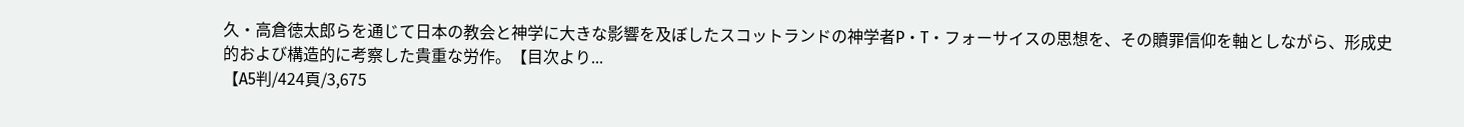久・高倉徳太郎らを通じて日本の教会と神学に大きな影響を及ぼしたスコットランドの神学者P・T・フォーサイスの思想を、その贖罪信仰を軸としながら、形成史的および構造的に考察した貴重な労作。【目次より...
【A5判/424頁/3,675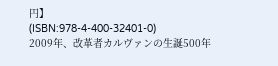円】
(ISBN:978-4-400-32401-0)
2009年、改革者カルヴァンの生誕500年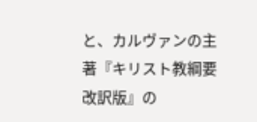と、カルヴァンの主著『キリスト教綱要 改訳版』の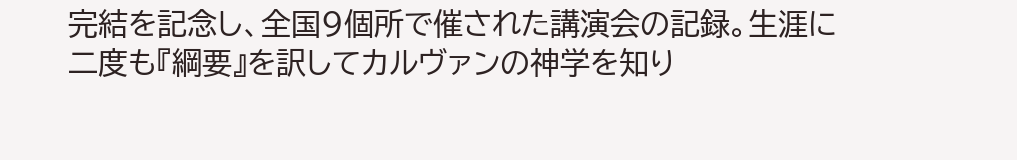完結を記念し、全国9個所で催された講演会の記録。生涯に二度も『綱要』を訳してカルヴァンの神学を知り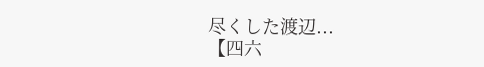尽くした渡辺...
【四六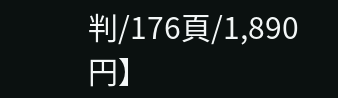判/176頁/1,890円】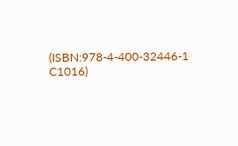(ISBN:978-4-400-32446-1 C1016)